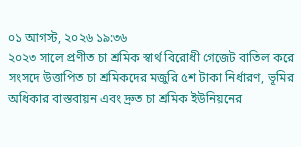০১ আগস্ট, ২০২৬ ১৯:৩৬
২০২৩ সালে প্রণীত চা শ্রমিক স্বার্থ বিরোধী গেজেট বাতিল করে সংসদে উত্তাপিত চা শ্রমিকদের মজুরি ৫শ টাকা নির্ধারণ, ভূমির অধিকার বাস্তবায়ন এবং দ্রুত চা শ্রমিক ইউনিয়নের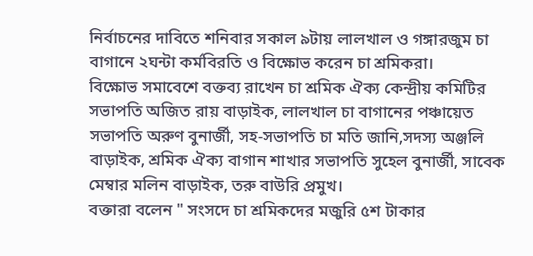নির্বাচনের দাবিতে শনিবার সকাল ৯টায় লালখাল ও গঙ্গারজুম চা বাগানে ২ঘন্টা কর্মবিরতি ও বিক্ষোভ করেন চা শ্রমিকরা।
বিক্ষোভ সমাবেশে বক্তব্য রাখেন চা শ্রমিক ঐক্য কেন্দ্রীয় কমিটির সভাপতি অজিত রায় বাড়াইক, লালখাল চা বাগানের পঞ্চায়েত সভাপতি অরুণ বুনার্জী, সহ-সভাপতি চা মতি জানি,সদস্য অঞ্জলি বাড়াইক, শ্রমিক ঐক্য বাগান শাখার সভাপতি সুহেল বুনার্জী, সাবেক মেম্বার মলিন বাড়াইক, তরু বাউরি প্রমুখ।
বক্তারা বলেন " সংসদে চা শ্রমিকদের মজুরি ৫শ টাকার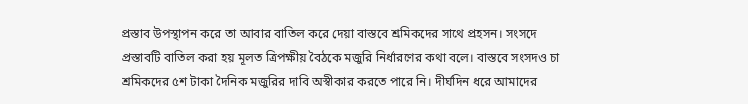প্রস্তাব উপস্থাপন করে তা আবার বাতিল করে দেয়া বাস্তবে শ্রমিকদের সাথে প্রহসন। সংসদে প্রস্তাবটি বাতিল করা হয় মূলত ত্রিপক্ষীয় বৈঠকে মজুরি নির্ধারণের কথা বলে। বাস্তবে সংসদও চা শ্রমিকদের ৫শ টাকা দৈনিক মজুরির দাবি অস্বীকার করতে পারে নি। দীর্ঘদিন ধরে আমাদের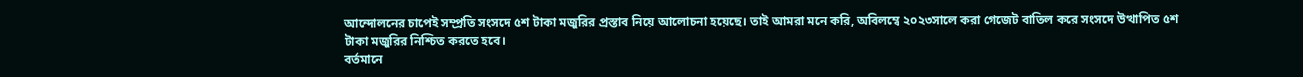আন্দোলনের চাপেই সম্প্রতি সংসদে ৫শ টাকা মজুরির প্রস্তাব নিয়ে আলোচনা হয়েছে। তাই আমরা মনে করি, অবিলম্বে ২০২৩সালে করা গেজেট বাতিল করে সংসদে উত্থাপিত ৫শ টাকা মজুরির নিশ্চিত করতে হবে।
বর্তমানে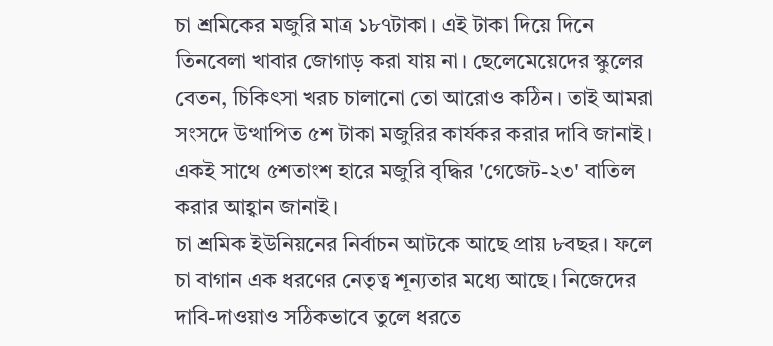চা শ্রমিকের মজুরি মাত্র ১৮৭টাকা। এই টাকা দিয়ে দিনে তিনবেলা খাবার জোগাড় করা যায় না। ছেলেমেয়েদের স্কুলের বেতন, চিকিৎসা খরচ চালানো তো আরোও কঠিন। তাই আমরা সংসদে উত্থাপিত ৫শ টাকা মজুরির কার্যকর করার দাবি জানাই। একই সাথে ৫শতাংশ হারে মজুরি বৃদ্ধির 'গেজেট-২৩' বাতিল করার আহ্বান জানাই।
চা শ্রমিক ইউনিয়নের নির্বাচন আটকে আছে প্রায় ৮বছর। ফলে চা বাগান এক ধরণের নেতৃত্ব শূন্যতার মধ্যে আছে। নিজেদের দাবি-দাওয়াও সঠিকভাবে তুলে ধরতে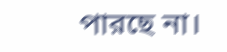পারছে না।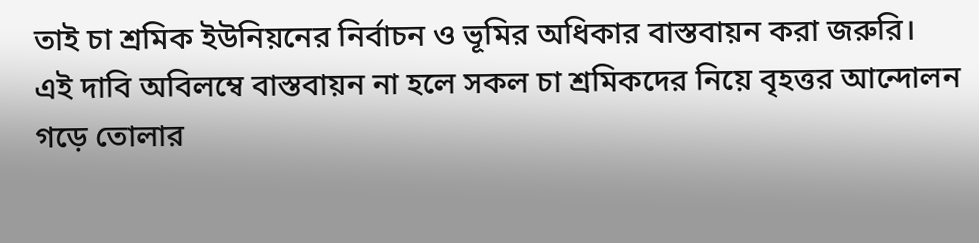তাই চা শ্রমিক ইউনিয়নের নির্বাচন ও ভূমির অধিকার বাস্তবায়ন করা জরুরি।
এই দাবি অবিলম্বে বাস্তবায়ন না হলে সকল চা শ্রমিকদের নিয়ে বৃহত্তর আন্দোলন গড়ে তোলার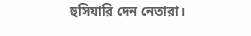হুসিযারি দেন নেতারা।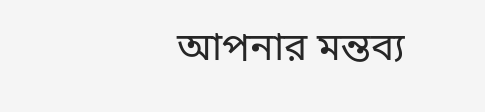আপনার মন্তব্য